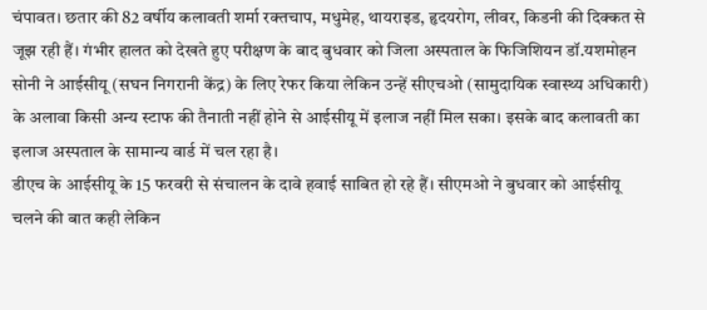चंपावत। छतार की 82 वर्षीय कलावती शर्मा रक्तचाप, मधुमेह, थायराइड, हृदयरोग, लीवर, किडनी की दिक्कत से जूझ रही हैं। गंभीर हालत को देखते हुए परीक्षण के बाद बुधवार को जिला अस्पताल के फिजिशियन डॉ.यशमोहन सोनी ने आईसीयू (सघन निगरानी केंद्र) के लिए रेफर किया लेकिन उन्हें सीएचओ (सामुदायिक स्वास्थ्य अधिकारी) के अलावा किसी अन्य स्टाफ की तैनाती नहीं होने से आईसीयू में इलाज नहीं मिल सका। इसके बाद कलावती का इलाज अस्पताल के सामान्य वार्ड में चल रहा है।
डीएच के आईसीयू के 15 फरवरी से संचालन के दावे हवाई साबित हो रहे हैं। सीएमओ ने बुधवार को आईसीयू चलने की बात कही लेकिन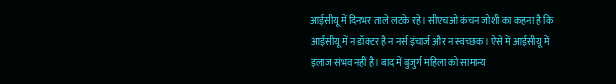आईसीयू में दिनभर ताले लटके रहे। सीएचओ कंचन जोशी का कहना है कि आईसीयू में न डॉक्टर है न नर्स इंचार्ज और न स्वच्छक। ऐसे में आईसीयू में इलाज संभव नहीं है। बाद में बुजुर्ग महिला को सामान्य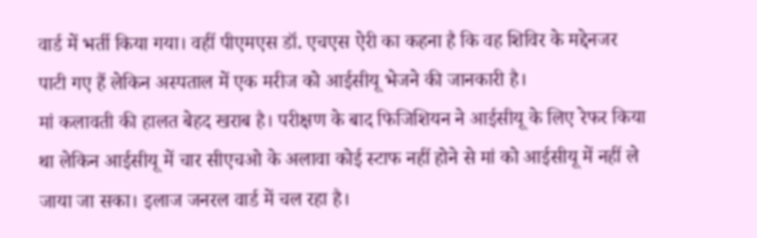वार्ड में भर्ती किया गया। वहीं पीएमएस डॉ. एचएस ऐरी का कहना है कि वह शिविर के मद्देनजर पाटी गए हैं लेकिन अस्पताल में एक मरीज को आईसीयू भेजने की जानकारी है।
मां कलावती की हालत बेहद खराब है। परीक्षण के बाद फिजिशियन ने आईसीयू के लिए रेफर किया था लेकिन आईसीयू में चार सीएचओ के अलावा कोई स्टाफ नहीं होने से मां को आईसीयू में नहीं ले जाया जा सका। इलाज जनरल वार्ड में चल रहा है।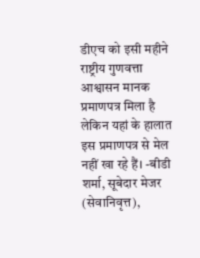डीएच को इसी महीने राष्ट्रीय गुणवत्ता आश्वासन मानक प्रमाणपत्र मिला है लेकिन यहां के हालात इस प्रमाणपत्र से मेल नहीं खा रहे हैं। -बीडी शर्मा, सूबेदार मेजर (सेवानिवृत्त),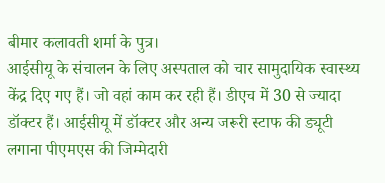बीमार कलावती शर्मा के पुत्र।
आईसीयू के संचालन के लिए अस्पताल को चार सामुदायिक स्वास्थ्य केंद्र दिए गए हैं। जो वहां काम कर रही हैं। डीएच में 30 से ज्यादा डॉक्टर हैं। आईसीयू में डॉक्टर और अन्य जरूरी स्टाफ की ड्यूटी लगाना पीएमएस की जिम्मेदारी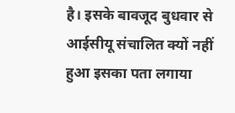है। इसके बावजूद बुधवार से आईसीयू संचालित क्यों नहीं हुआ इसका पता लगाया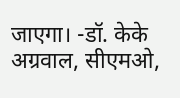जाएगा। -डॉ. केके अग्रवाल, सीएमओ,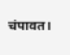चंपावत।